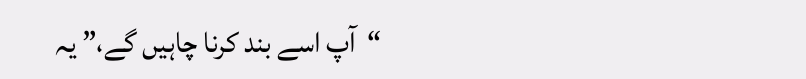“آپ اسے بند کرنا چاہیں گے،” یہ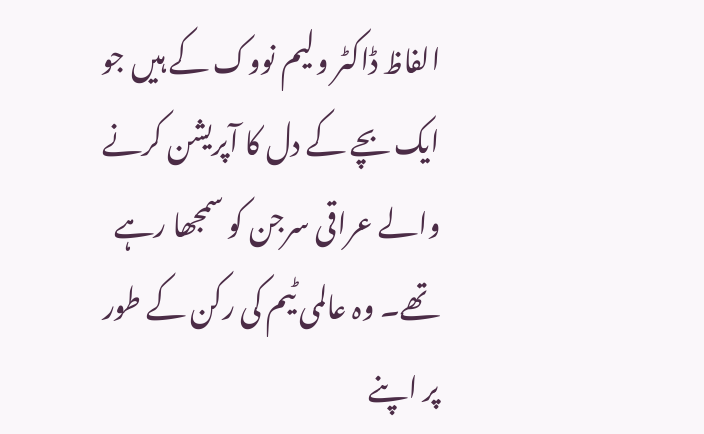الفاظ ڈاکٹر ولیم نووک کے ہیں جو ایک بچے کے دل کا آپریشن کرنے والے عراقی سرجن کو سمجھا رہے تھے۔ وہ عالمی ٹیم کی رکن کے طور پر اپنے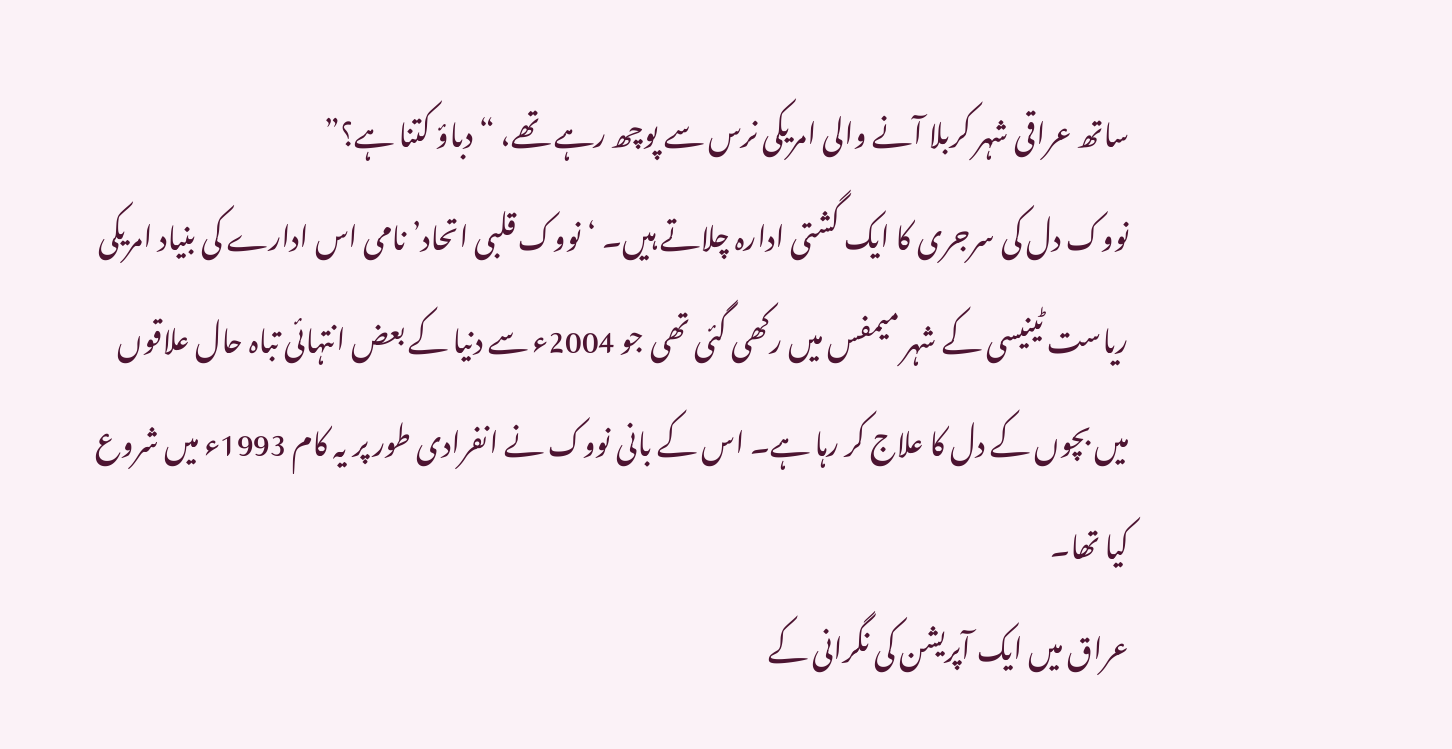ساتھ عراقی شہر کربلا آنے والی امریکی نرس سے پوچھ رہے تھے، “دباؤ کتنا ہے؟”
نووک دل کی سرجری کا ایک گشتی ادارہ چلاتے ہیں۔ ‘نووک قلبی اتحاد’ نامی اس ادارے کی بنیاد امریکی ریاست ٹینیسی کے شہر میمفس میں رکھی گئی تھی جو 2004ء سے دنیا کے بعض انتہائی تباہ حال علاقوں میں بچوں کے دل کا علاج کر رہا ہے۔ اس کے بانی نووک نے انفرادی طور پر یہ کام 1993ء میں شروع کیا تھا۔
عراق میں ایک آپریشن کی نگرانی کے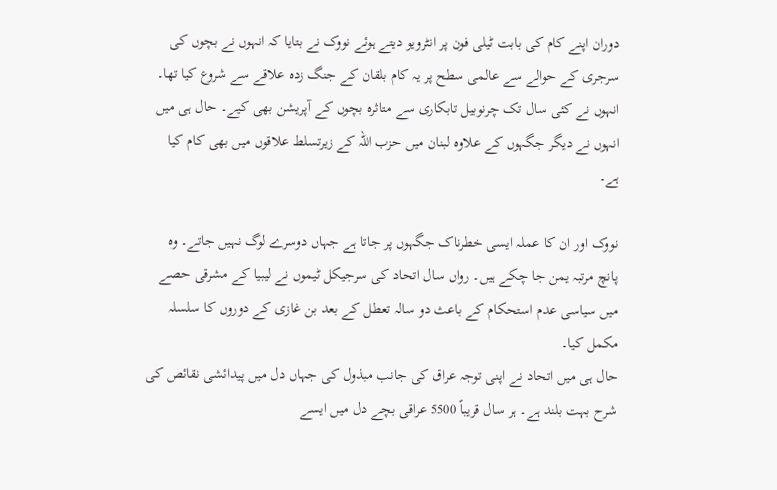دوران اپنے کام کی بابت ٹیلی فون پر انٹرویو دیتے ہوئے نووک نے بتایا کہ انہوں نے بچوں کی سرجری کے حوالے سے عالمی سطح پر یہ کام بلقان کے جنگ زدہ علاقے سے شروع کیا تھا۔ انہوں نے کئی سال تک چرنوبیل تابکاری سے متاثرہ بچوں کے آپریشن بھی کیے۔ حال ہی میں انہوں نے دیگر جگہوں کے علاوہ لبنان میں حزب اللہ کے زیرتسلط علاقوں میں بھی کام کیا ہے۔

نووک اور ان کا عملہ ایسی خطرناک جگہوں پر جاتا ہے جہاں دوسرے لوگ نہیں جاتے۔ وہ پانچ مرتبہ یمن جا چکے ہیں۔ رواں سال اتحاد کی سرجیکل ٹیموں نے لیبیا کے مشرقی حصے میں سیاسی عدم استحکام کے باعث دو سالہ تعطل کے بعد بن غازی کے دوروں کا سلسلہ مکمل کیا۔
حال ہی میں اتحاد نے اپنی توجہ عراق کی جانب مبذول کی جہاں دل میں پیدائشی نقائص کی شرح بہت بلند ہے۔ ہر سال قریباً 5500 عراقی بچے دل میں ایسے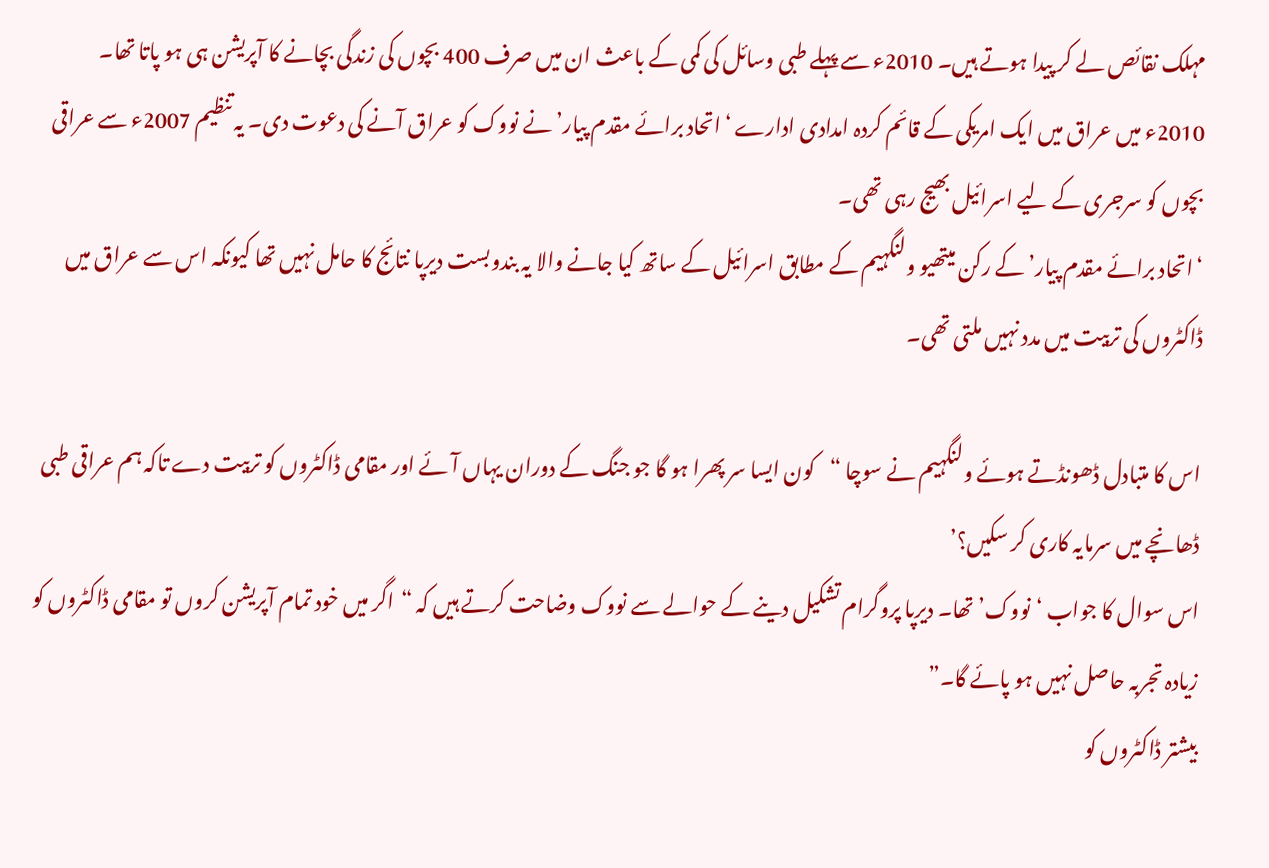مہلک نقائص لے کر پیدا ہوتے ہیں۔ 2010ء سے پہلے طبی وسائل کی کمی کے باعث ان میں صرف 400 بچوں کی زندگی بچانے کا آپریشن ہی ہو پاتا تھا۔
2010ء میں عراق میں ایک امریکی کے قائم کردہ امدادی ادارے ‘اتحاد برائے مقدم پیار’ نے نووک کو عراق آنے کی دعوت دی۔ یہ تنظیم 2007ء سے عراقی بچوں کو سرجری کے لیے اسرائیل بھیج رہی تھی۔
‘اتحاد برائے مقدم پیار’ کے رکن میتھیو ولنگہیم کے مطابق اسرائیل کے ساتھ کیا جانے والا یہ بندوبست دیرپا نتائج کا حامل نہیں تھا کیونکہ اس سے عراق میں ڈاکٹروں کی تربیت میں مدد نہیں ملتی تھی۔

اس کا متبادل ڈھونڈتے ہوئے ولنگہیم نے سوچا “کون ایسا سر پھرا ہو گا جو جنگ کے دوران یہاں آئے اور مقامی ڈاکٹروں کو تربیت دے تاکہ ہم عراقی طبی ڈھانچے میں سرمایہ کاری کر سکیں؟’
اس سوال کا جواب ‘نووک’ تھا۔ دیرپا پروگرام تشکیل دینے کے حوالے سے نووک وضاحت کرتے ہیں کہ “اگر میں خود تمام آپریشن کروں تو مقامی ڈاکٹروں کو زیادہ تجربہ حاصل نہیں ہو پائے گا۔”
بیشتر ڈاکٹروں کو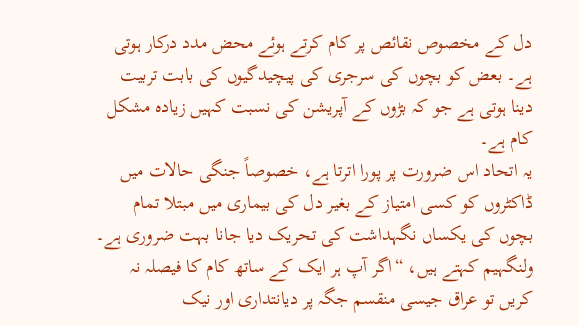دل کے مخصوص نقائص پر کام کرتے ہوئے محض مدد درکار ہوتی ہے۔ بعض کو بچوں کی سرجری کی پیچیدگیوں کی بابت تربیت دینا ہوتی ہے جو کہ بڑوں کے آپریشن کی نسبت کہیں زیادہ مشکل کام ہے۔
یہ اتحاد اس ضرورت پر پورا اترتا ہے، خصوصاً جنگی حالات میں ڈاکٹروں کو کسی امتیاز کے بغیر دل کی بیماری میں مبتلا تمام بچوں کی یکساں نگہداشت کی تحریک دیا جانا بہت ضروری ہے۔ ولنگہیم کہتے ہیں، “اگر آپ ہر ایک کے ساتھ کام کا فیصلہ نہ کریں تو عراق جیسی منقسم جگہ پر دیانتداری اور نیک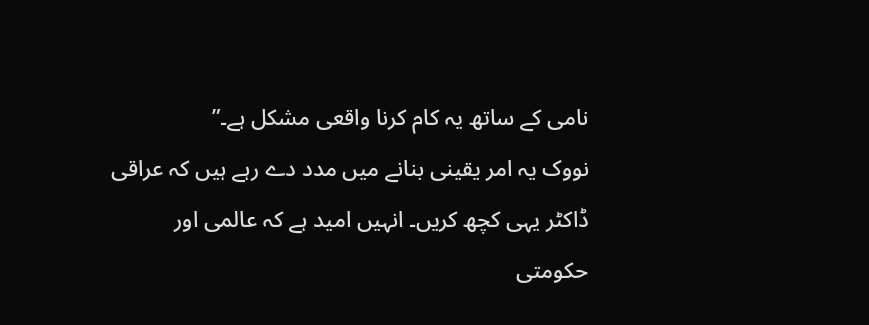نامی کے ساتھ یہ کام کرنا واقعی مشکل ہے۔”
نووک یہ امر یقینی بنانے میں مدد دے رہے ہیں کہ عراقی ڈاکٹر یہی کچھ کریں۔ انہیں امید ہے کہ عالمی اور حکومتی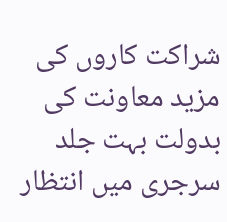شراکت کاروں کی مزید معاونت کی بدولت بہت جلد سرجری میں انتظار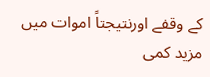کے وقفے اورنتیجتاً اموات میں مزید کمی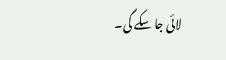لائی جا سکے گی۔